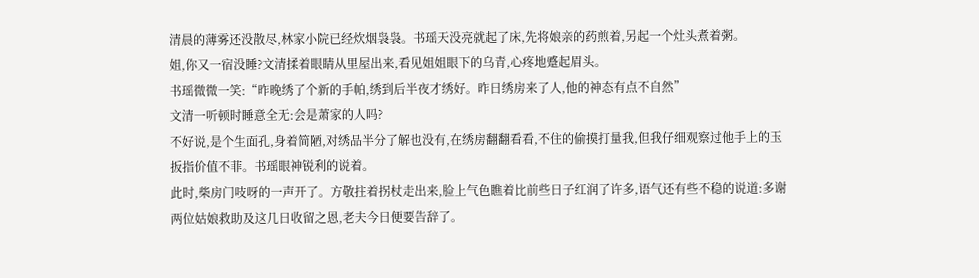清晨的薄雾还没散尽,林家小院已经炊烟袅袅。书瑶天没亮就起了床,先将娘亲的药煎着,另起一个灶头煮着粥。
姐,你又一宿没睡?文清揉着眼睛从里屋出来,看见姐姐眼下的乌青,心疼地蹙起眉头。
书瑶微微一笑:“昨晚绣了个新的手帕,绣到后半夜才绣好。昨日绣房来了人,他的神态有点不自然”
文清一听顿时睡意全无:会是萧家的人吗?
不好说,是个生面孔,身着简陋,对绣品半分了解也没有,在绣房翻翻看看,不住的偷摸打量我,但我仔细观察过他手上的玉扳指价值不菲。书瑶眼神锐利的说着。
此时,柴房门吱呀的一声开了。方敬拄着拐杖走出来,脸上气色瞧着比前些日子红润了许多,语气还有些不稳的说道:多谢两位姑娘救助及这几日收留之恩,老夫今日便要告辞了。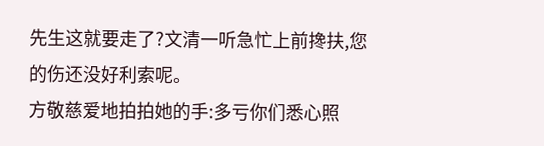先生这就要走了?文清一听急忙上前搀扶,您的伤还没好利索呢。
方敬慈爱地拍拍她的手:多亏你们悉心照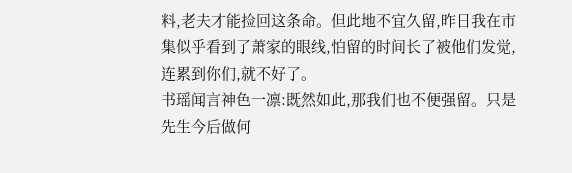料,老夫才能捡回这条命。但此地不宜久留,昨日我在市集似乎看到了萧家的眼线,怕留的时间长了被他们发觉,连累到你们,就不好了。
书瑶闻言神色一凛:既然如此,那我们也不便强留。只是先生今后做何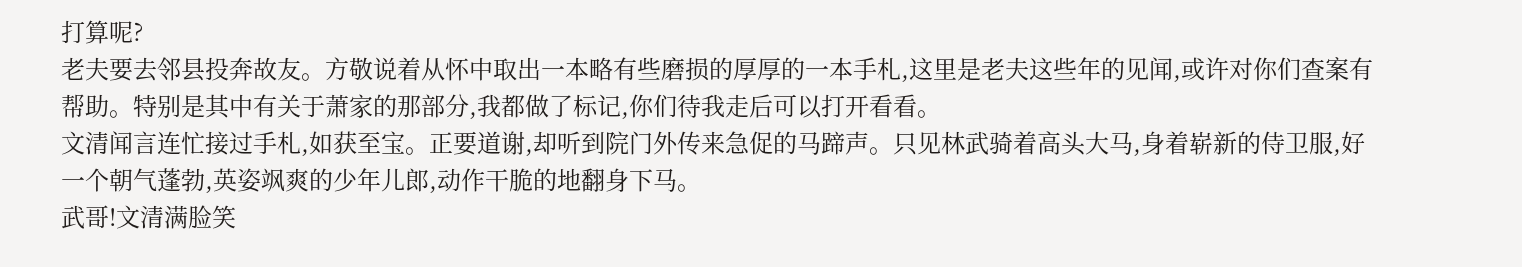打算呢?
老夫要去邻县投奔故友。方敬说着从怀中取出一本略有些磨损的厚厚的一本手札,这里是老夫这些年的见闻,或许对你们查案有帮助。特别是其中有关于萧家的那部分,我都做了标记,你们待我走后可以打开看看。
文清闻言连忙接过手札,如获至宝。正要道谢,却听到院门外传来急促的马蹄声。只见林武骑着高头大马,身着崭新的侍卫服,好一个朝气蓬勃,英姿飒爽的少年儿郎,动作干脆的地翻身下马。
武哥!文清满脸笑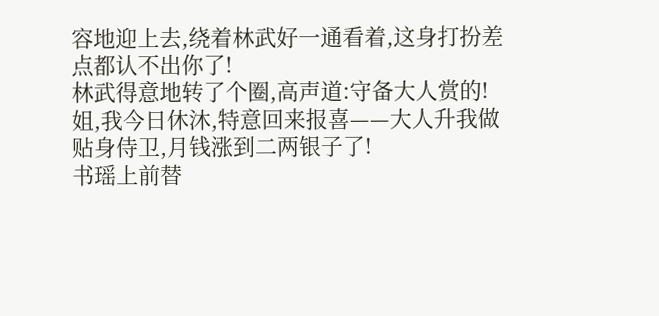容地迎上去,绕着林武好一通看着,这身打扮差点都认不出你了!
林武得意地转了个圈,高声道:守备大人赏的!姐,我今日休沐,特意回来报喜——大人升我做贴身侍卫,月钱涨到二两银子了!
书瑶上前替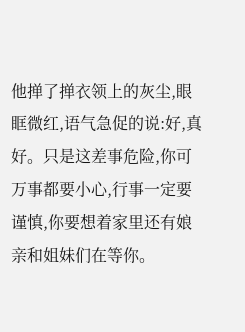他掸了掸衣领上的灰尘,眼眶微红,语气急促的说:好,真好。只是这差事危险,你可万事都要小心,行事一定要谨慎,你要想着家里还有娘亲和姐妹们在等你。